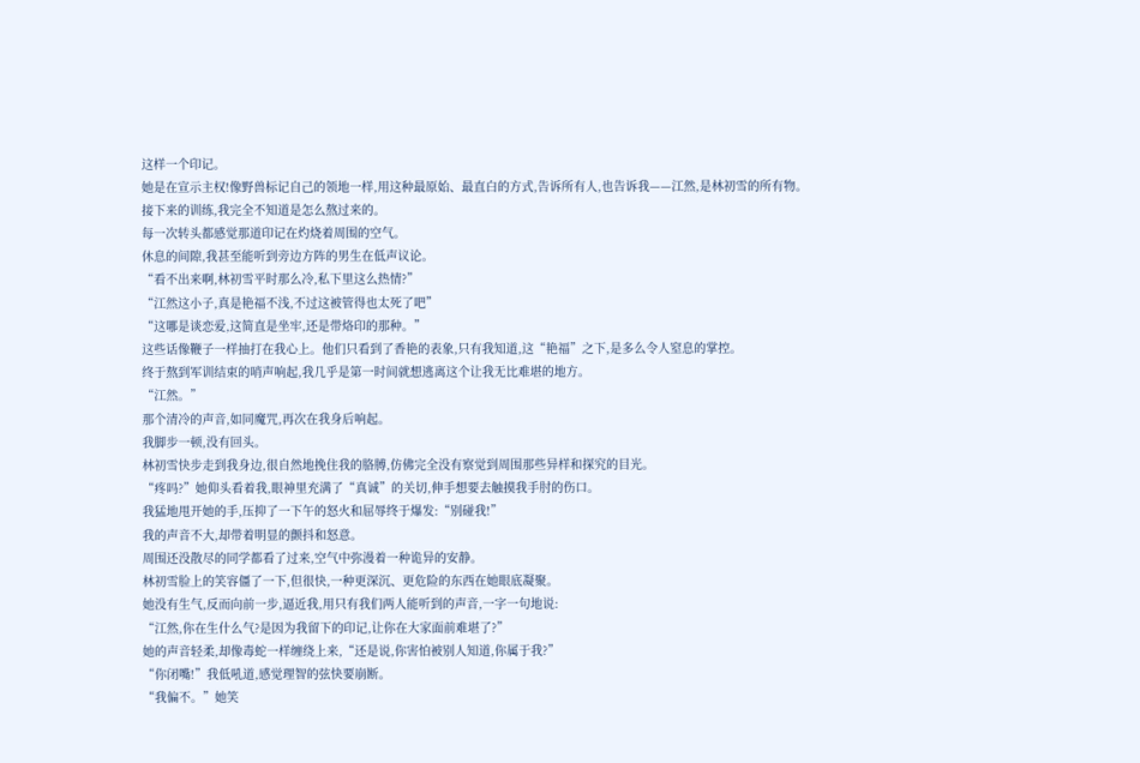这样一个印记。
她是在宣示主权!像野兽标记自己的领地一样,用这种最原始、最直白的方式,告诉所有人,也告诉我——江然,是林初雪的所有物。
接下来的训练,我完全不知道是怎么熬过来的。
每一次转头都感觉那道印记在灼烧着周围的空气。
休息的间隙,我甚至能听到旁边方阵的男生在低声议论。
“看不出来啊,林初雪平时那么冷,私下里这么热情?”
“江然这小子,真是艳福不浅,不过这被管得也太死了吧”
“这哪是谈恋爱,这简直是坐牢,还是带烙印的那种。”
这些话像鞭子一样抽打在我心上。他们只看到了香艳的表象,只有我知道,这“艳福”之下,是多么令人窒息的掌控。
终于熬到军训结束的哨声响起,我几乎是第一时间就想逃离这个让我无比难堪的地方。
“江然。”
那个清冷的声音,如同魔咒,再次在我身后响起。
我脚步一顿,没有回头。
林初雪快步走到我身边,很自然地挽住我的胳膊,仿佛完全没有察觉到周围那些异样和探究的目光。
“疼吗?”她仰头看着我,眼神里充满了“真诚”的关切,伸手想要去触摸我手肘的伤口。
我猛地甩开她的手,压抑了一下午的怒火和屈辱终于爆发:“别碰我!”
我的声音不大,却带着明显的颤抖和怒意。
周围还没散尽的同学都看了过来,空气中弥漫着一种诡异的安静。
林初雪脸上的笑容僵了一下,但很快,一种更深沉、更危险的东西在她眼底凝聚。
她没有生气,反而向前一步,逼近我,用只有我们两人能听到的声音,一字一句地说:
“江然,你在生什么气?是因为我留下的印记,让你在大家面前难堪了?”
她的声音轻柔,却像毒蛇一样缠绕上来,“还是说,你害怕被别人知道,你属于我?”
“你闭嘴!”我低吼道,感觉理智的弦快要崩断。
“我偏不。”她笑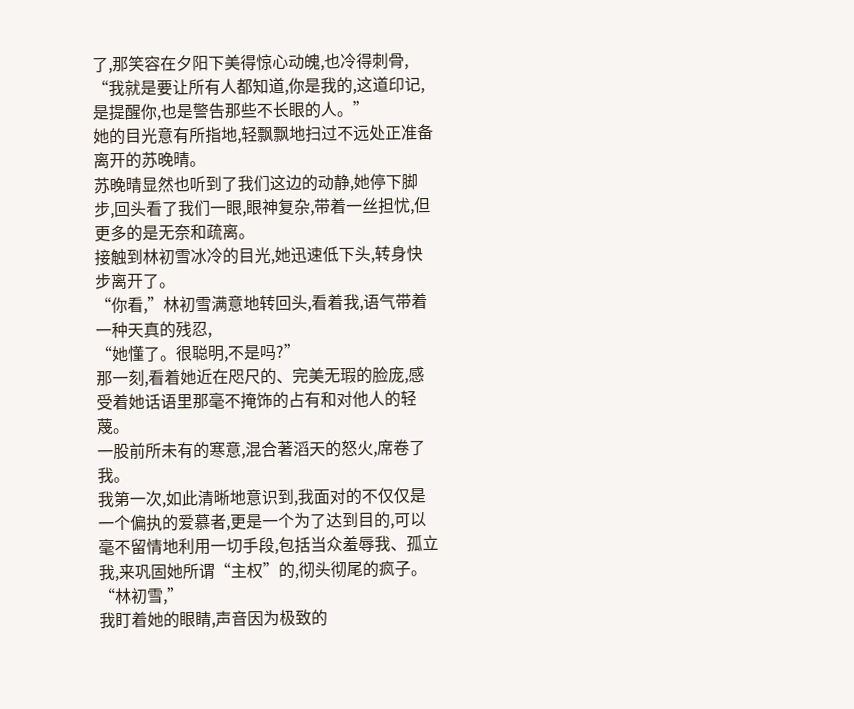了,那笑容在夕阳下美得惊心动魄,也冷得刺骨,
“我就是要让所有人都知道,你是我的,这道印记,是提醒你,也是警告那些不长眼的人。”
她的目光意有所指地,轻飘飘地扫过不远处正准备离开的苏晚晴。
苏晚晴显然也听到了我们这边的动静,她停下脚步,回头看了我们一眼,眼神复杂,带着一丝担忧,但更多的是无奈和疏离。
接触到林初雪冰冷的目光,她迅速低下头,转身快步离开了。
“你看,”林初雪满意地转回头,看着我,语气带着一种天真的残忍,
“她懂了。很聪明,不是吗?”
那一刻,看着她近在咫尺的、完美无瑕的脸庞,感受着她话语里那毫不掩饰的占有和对他人的轻蔑。
一股前所未有的寒意,混合著滔天的怒火,席卷了我。
我第一次,如此清晰地意识到,我面对的不仅仅是一个偏执的爱慕者,更是一个为了达到目的,可以毫不留情地利用一切手段,包括当众羞辱我、孤立我,来巩固她所谓“主权”的,彻头彻尾的疯子。
“林初雪,”
我盯着她的眼睛,声音因为极致的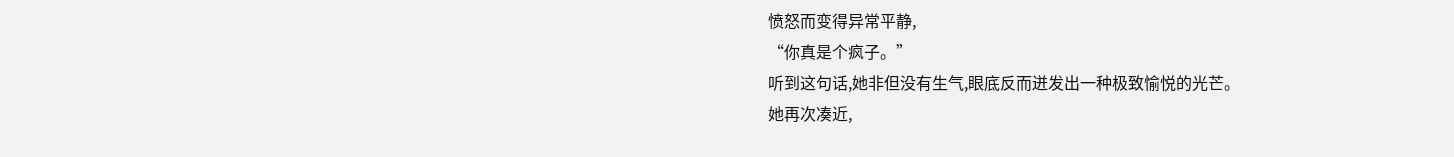愤怒而变得异常平静,
“你真是个疯子。”
听到这句话,她非但没有生气,眼底反而迸发出一种极致愉悦的光芒。
她再次凑近,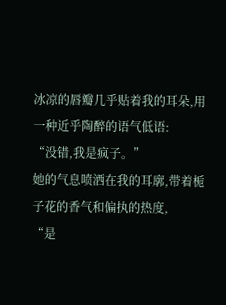冰凉的唇瓣几乎贴着我的耳朵,用一种近乎陶醉的语气低语:
“没错,我是疯子。”
她的气息喷洒在我的耳廓,带着栀子花的香气和偏执的热度,
“是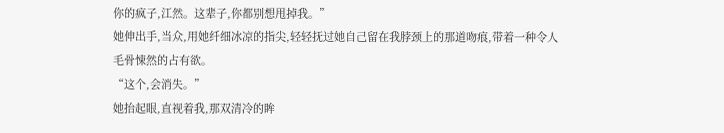你的疯子,江然。这辈子,你都别想甩掉我。”
她伸出手,当众,用她纤细冰凉的指尖,轻轻抚过她自己留在我脖颈上的那道吻痕,带着一种令人毛骨悚然的占有欲。
“这个,会消失。”
她抬起眼,直视着我,那双清冷的眸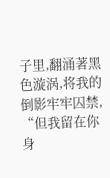子里,翻涌著黑色漩涡,将我的倒影牢牢囚禁,
“但我留在你身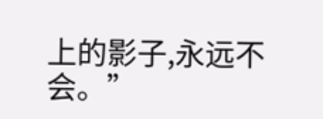上的影子,永远不会。”